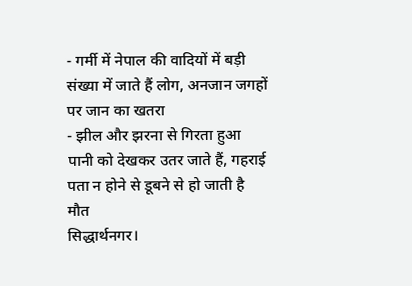- गर्मी में नेपाल की वादियों में बड़ी संख्या में जाते हैं लोग, अनजान जगहों पर जान का खतरा
- झील और झरना से गिरता हुआ पानी को देखकर उतर जाते हैं, गहराई पता न होने से डूबने से हो जाती है मौत
सिद्धार्थनगर।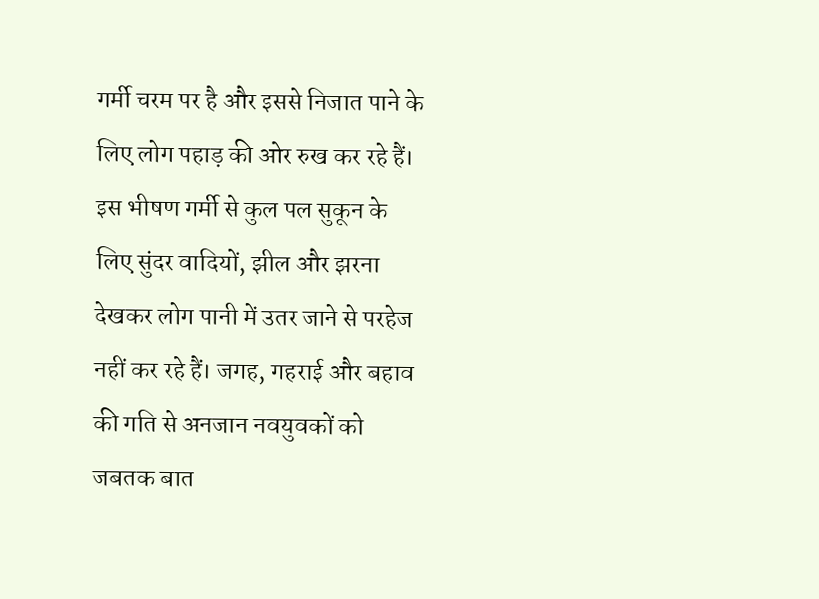गर्मी चरम पर है और इससे निजात पाने के लिए लोग पहाड़ की ओर रुख कर रहे हैं। इस भीषण गर्मी से कुल पल सुकून के लिए सुंदर वादियों, झील और झरना देखकर लोग पानी में उतर जाने से परहेज नहीं कर रहे हैं। जगह, गहराई और बहाव की गति से अनजान नवयुवकों को जबतक बात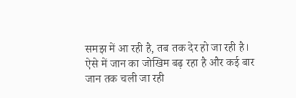समझ में आ रही है, तब तक देर हो जा रही है। ऐसे में जान का जोखिम बढ़ रहा है और कई बार जान तक चली जा रही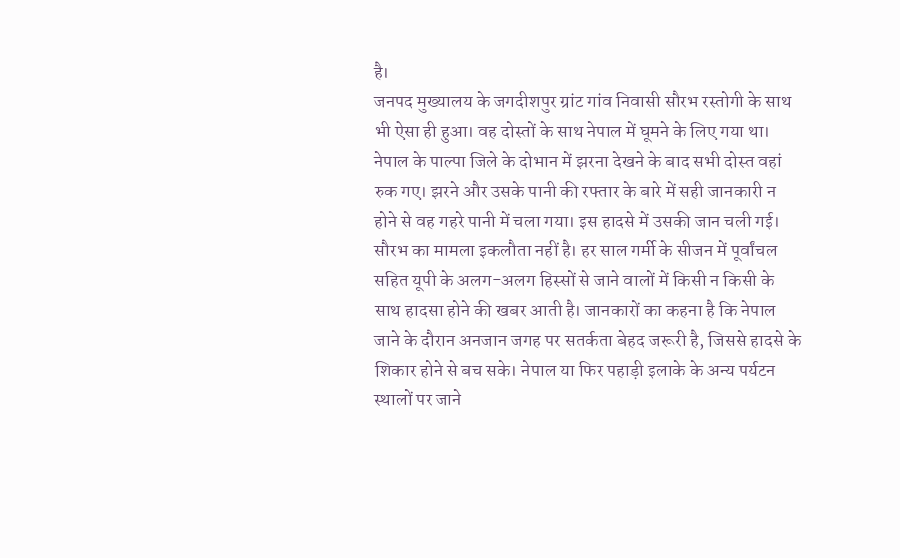है।
जनपद मुख्यालय के जगदीशपुर ग्रांट गांव निवासी सौरभ रस्तोगी के साथ भी ऐसा ही हुआ। वह दोस्तों के साथ नेपाल में घूमने के लिए गया था। नेपाल के पाल्पा जिले के दोभान में झरना देखने के बाद सभी दोस्त वहां रुक गए। झरने और उसके पानी की रफ्तार के बारे में सही जानकारी न होने से वह गहरे पानी में चला गया। इस हादसे में उसकी जान चली गई। सौरभ का मामला इकलौता नहीं है। हर साल गर्मी के सीजन में पूर्वांचल सहित यूपी के अलग-अलग हिस्सों से जाने वालों में किसी न किसी के साथ हादसा होने की खबर आती है। जानकारों का कहना है कि नेपाल जाने के दौरान अनजान जगह पर सतर्कता बेहद जरूरी है, जिससे हादसे के शिकार होने से बच सके। नेपाल या फिर पहाड़ी इलाके के अन्य पर्यटन स्थालों पर जाने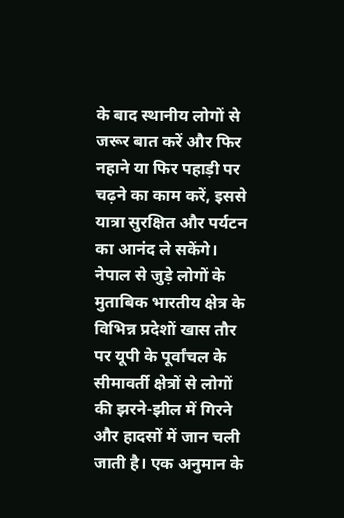के बाद स्थानीय लोगों से जरूर बात करें और फिर नहाने या फिर पहाड़ी पर चढ़ने का काम करें, इससे यात्रा सुरक्षित और पर्यटन का आनंद ले सकेंगे। नेपाल से जुड़े लोगों के मुताबिक भारतीय क्षेत्र के विभिन्न प्रदेशों खास तौर पर यूपी के पूर्वांचल के सीमावर्ती क्षेत्रों से लोगों की झरने-झील में गिरने और हादसों में जान चली जाती है। एक अनुमान के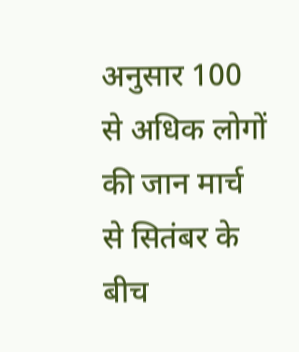अनुसार 100 से अधिक लोगों की जान मार्च से सितंबर के बीच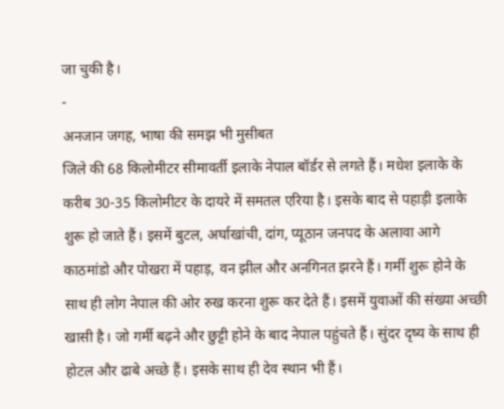जा चुकी है।
-
अनजान जगह, भाषा की समझ भी मुसीबत
जिले की 68 किलोमीटर सीमावर्ती इलाके नेपाल बॉर्डर से लगते हैं। मधेश इलाके के करीब 30-35 किलोमीटर के दायरे में समतल एरिया है। इसके बाद से पहाड़ी इलाके शुरू हो जाते हैं। इसमें बुटल, अर्घाखांची, दांग, प्यूठान जनपद के अलावा आगे काठमांडो और पोखरा में पहाड़, वन झील और अनगिनत झरने हैं। गर्मी शुरू होने के साथ ही लोग नेपाल की ओर रुख करना शुरू कर देते हैं। इसमें युवाओं की संख्या अच्छी खासी है। जो गर्मी बढ़ने और छुट्टी होने के बाद नेपाल पहुंचते हैं। सुंदर दृष्य के साथ ही होटल और ढाबे अच्छे हैं। इसके साथ ही देव स्थान भी हैं।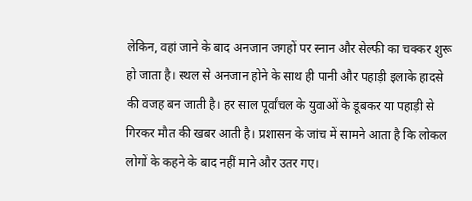लेकिन, वहां जाने के बाद अनजान जगहों पर स्नान और सेल्फी का चक्कर शुरू हो जाता है। स्थल से अनजान होने के साथ ही पानी और पहाड़ी इलाके हादसे की वजह बन जाती है। हर साल पूर्वांचल के युवाओं के डूबकर या पहाड़ी से गिरकर मौत की खबर आती है। प्रशासन के जांच में सामने आता है कि लोकल लोगों के कहने के बाद नहीं माने और उतर गए।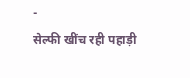-
सेल्फी खींच रही पहाड़ी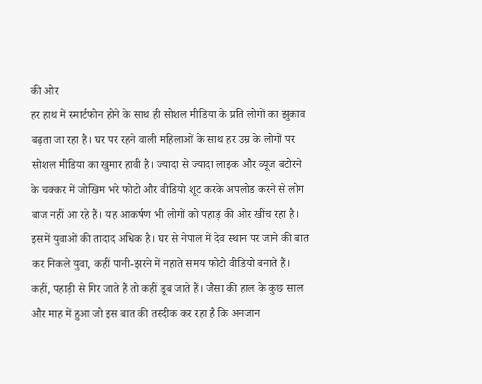की ओर
हर हाथ में स्मार्टफोन होने के साथ ही सोशल मीडिया के प्रति लोगों का झुकाव बढ़ता जा रहा है। घर पर रहने वाली महिलाओं के साथ हर उम्र के लोगों पर सोशल मीडिया का खुमार हावी है। ज्यादा से ज्यादा लाइक और व्यूज बटोरने के चक्कर में जोखिम भरे फोटो और वीडियो शूट करके अपलोड करने से लोग बाज नहीं आ रहे हैं। यह आकर्षण भी लोगों को पहाड़ की ओर खींच रहा है। इसमें युवाओं की तादाद अधिक है। घर से नेपाल में देव स्थान पर जाने की बात कर निकले युवा, कहीं पानी-झरने में नहाते समय फोटो वीडियो बनाते हैं। कहीं, पहाड़ी से गिर जाते हैं तो कहीं डूब जाते हैं। जैसा की हाल के कुछ साल और माह में हुआ जो इस बात की तस्दीक कर रहा है कि अनजान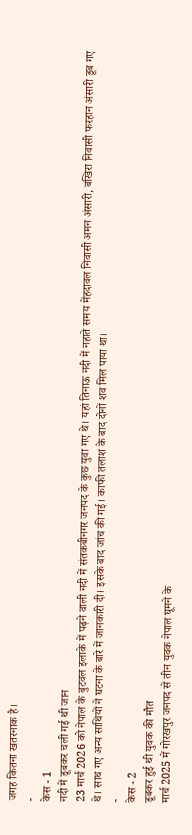जगह कितना खतरनाक है।
-
केस - 1
नदी में डूबकर चली गई थी जान
23 मार्च 2026 को नेपाल के बुटवल इलाके में पढ़ने वाली नदी में संतकबीनगर जनपद के कुछ युवा गए थे। यहां तिनाऊ नदी में नहाते समय मेंहदावल निवासी अमन अंसारी, बखिरा निवासी फरहान अंसारी डूब गए थे। साथ गए अन्य साथियों ने घटना के बारे में जानकारी दी। इसके बाद जांच की गई। काफी तलाश के बाद दोनों शव मिल पाया था।
-
केस - 2
डूबकर हुई थी युवक की मौत
मार्च 2025 में गोरखपुर जनपद से तीन युवक नेपाल घूमने के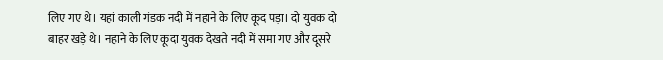लिए गए थे। यहां काली गंडक नदी में नहाने के लिए कूद पड़ा। दो युवक दो बाहर खड़े थे। नहाने के लिए कूदा युवक देखते नदी में समा गए और दूसरे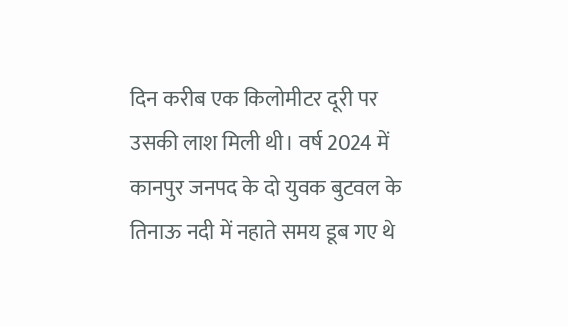दिन करीब एक किलोमीटर दूरी पर उसकी लाश मिली थी। वर्ष 2024 में कानपुर जनपद के दो युवक बुटवल के तिनाऊ नदी में नहाते समय डूब गए थे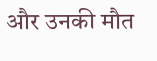और उनकी मौत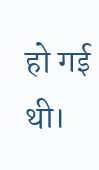हो गई थी।